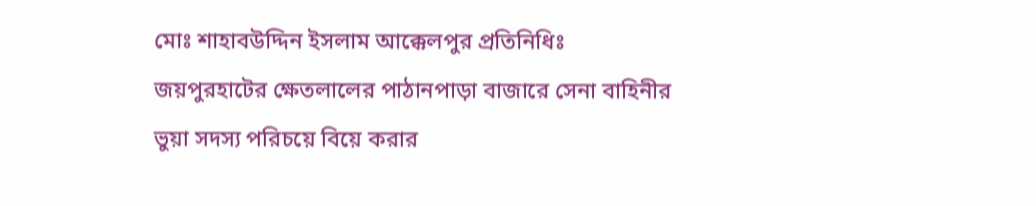মোঃ শাহাবউদ্দিন ইসলাম আক্কেলপুর প্রতিনিধিঃ
জয়পুরহাটের ক্ষেতলালের পাঠানপাড়া বাজারে সেনা বাহিনীর ভুয়া সদস্য পরিচয়ে বিয়ে করার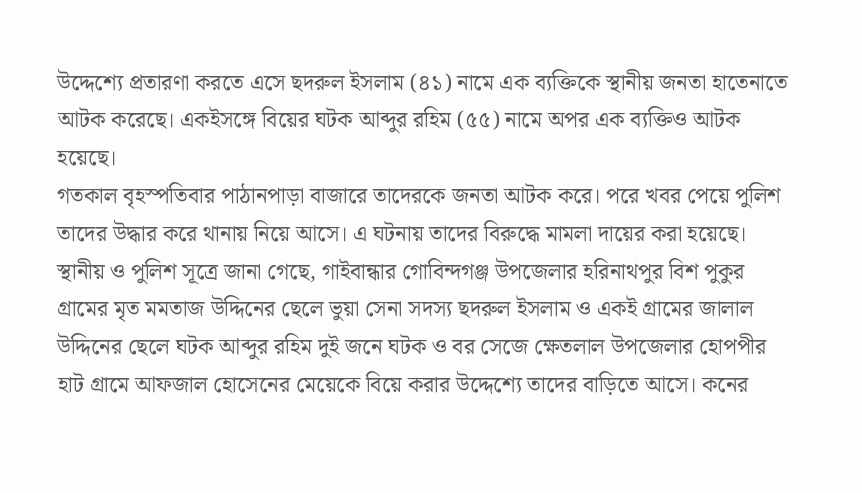উদ্দেশ্যে প্রতারণা করতে এসে ছদরুল ইসলাম (৪১) নামে এক ব্যক্তিকে স্থানীয় জনতা হাতেনাতে আটক করেছে। একইসঙ্গে বিয়ের ঘটক আব্দুর রহিম (৫৫) নামে অপর এক ব্যক্তিও আটক হয়েছে।
গতকাল বৃহস্পতিবার পাঠানপাড়া বাজারে তাদেরকে জনতা আটক করে। পরে খবর পেয়ে পুলিশ তাদের উদ্ধার করে থানায় নিয়ে আসে। এ ঘটনায় তাদের বিরুদ্ধে মামলা দায়ের করা হয়েছে।
স্থানীয় ও পুলিশ সূত্রে জানা গেছে, গাইবান্ধার গোবিন্দগঞ্জ উপজেলার হরিনাথপুর বিশ পুকুর গ্রামের মৃত মমতাজ উদ্দিনের ছেলে ভুয়া সেনা সদস্য ছদরুল ইসলাম ও একই গ্রামের জালাল উদ্দিনের ছেলে ঘটক আব্দুর রহিম দুই জনে ঘটক ও বর সেজে ক্ষেতলাল উপজেলার হোপপীর হাট গ্রামে আফজাল হোসেনের মেয়েকে বিয়ে করার উদ্দেশ্যে তাদের বাড়িতে আসে। কনের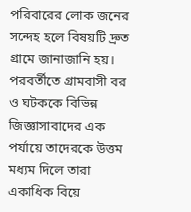পরিবারের লোক জনের সন্দেহ হলে বিষয়টি দ্রুত গ্রামে জানাজানি হয়। পরবর্তীতে গ্রামবাসী বর ও ঘটককে বিভিন্ন জিজ্ঞাসাবাদের এক পর্যায়ে তাদেরকে উত্তম মধ্যম দিলে তারা একাধিক বিয়ে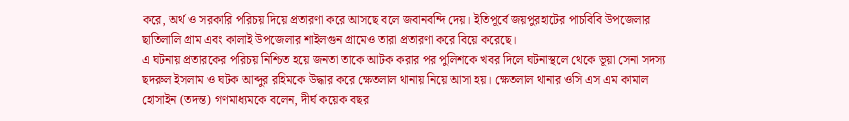করে, অর্থ ও সরকারি পরিচয় দিয়ে প্রতারণা করে আসছে বলে জবানবন্দি দেয়। ইতিপূর্বে জয়পুরহাটের পাচবিবি উপজেলার ছাতিলালি গ্রাম এবং কালাই উপজেলার শাইলগুন গ্রামেও তারা প্রতারণা করে বিয়ে করেছে।
এ ঘটনায় প্রতারকের পরিচয় নিশ্চিত হয়ে জনতা তাকে আটক করার পর পুলিশকে খবর দিলে ঘটনাস্থলে থেকে ভূয়া সেনা সদস্য ছদরুল ইসলাম ও ঘটক আব্দুর রহিমকে উদ্ধার করে ক্ষেতলাল থানায় নিয়ে আসা হয়। ক্ষেতলাল থানার ওসি এস এম কামাল হোসাইন (তদন্ত) গণমাধ্যমকে বলেন, দীর্ঘ কয়েক বছর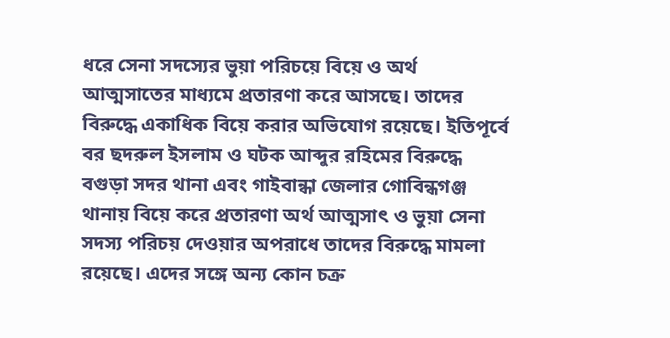ধরে সেনা সদস্যের ভুয়া পরিচয়ে বিয়ে ও অর্থ আত্মসাতের মাধ্যমে প্রতারণা করে আসছে। তাদের বিরুদ্ধে একাধিক বিয়ে করার অভিযোগ রয়েছে। ইতিপূর্বে বর ছদরুল ইসলাম ও ঘটক আব্দুর রহিমের বিরুদ্ধে বগুড়া সদর থানা এবং গাইবান্ধা জেলার গোবিন্ধগঞ্জ থানায় বিয়ে করে প্রতারণা অর্থ আত্মসাৎ ও ভুয়া সেনা সদস্য পরিচয় দেওয়ার অপরাধে তাদের বিরুদ্ধে মামলা রয়েছে। এদের সঙ্গে অন্য কোন চক্র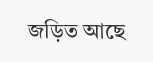জড়িত আছে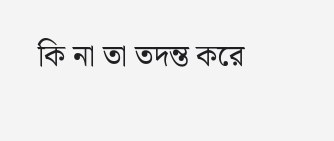কি না তা তদন্ত করে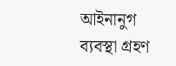আইনানুগ ব্যবস্থা গ্রহণ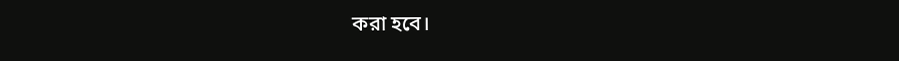করা হবে।